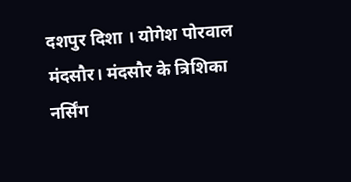दशपुर दिशा । योगेश पोरवाल
मंदसौर। मंदसौर के त्रिशिका नर्सिंग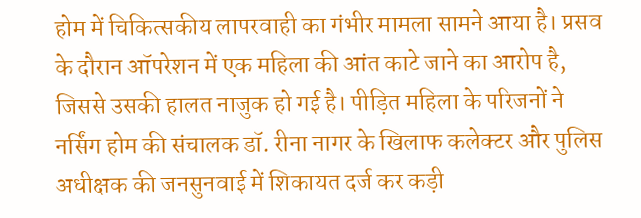होम में चिकित्सकीय लापरवाही का गंभीर मामला सामने आया है। प्रसव के दौरान ऑपरेशन में एक महिला की आंत काटे जाने का आरोप है, जिससे उसकी हालत नाजुक हो गई है। पीड़ित महिला के परिजनों ने नर्सिंग होम की संचालक डॉ. रीना नागर के खिलाफ कलेक्टर और पुलिस अधीक्षक की जनसुनवाई में शिकायत दर्ज कर कड़ी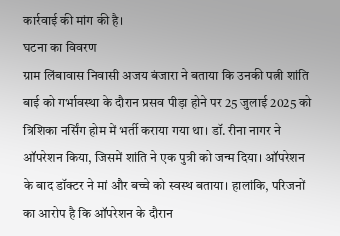कार्रवाई की मांग की है।
घटना का विवरण
ग्राम लिंबावास निवासी अजय बंजारा ने बताया कि उनकी पत्नी शांति बाई को गर्भावस्था के दौरान प्रसव पीड़ा होने पर 25 जुलाई 2025 को त्रिशिका नर्सिंग होम में भर्ती कराया गया था। डॉ. रीना नागर ने ऑपरेशन किया, जिसमें शांति ने एक पुत्री को जन्म दिया। ऑपरेशन के बाद डॉक्टर ने मां और बच्चे को स्वस्थ बताया। हालांकि, परिजनों का आरोप है कि ऑपरेशन के दौरान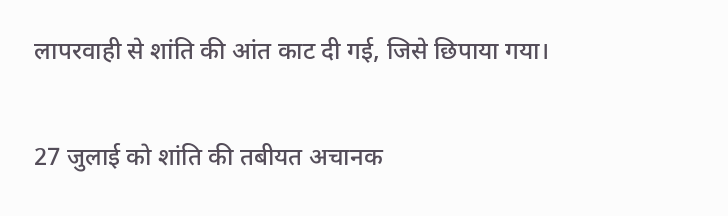लापरवाही से शांति की आंत काट दी गई, जिसे छिपाया गया।

27 जुलाई को शांति की तबीयत अचानक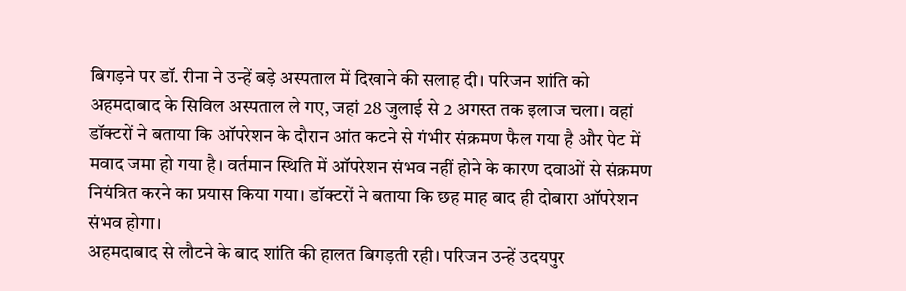बिगड़ने पर डॉ. रीना ने उन्हें बड़े अस्पताल में दिखाने की सलाह दी। परिजन शांति को अहमदाबाद के सिविल अस्पताल ले गए, जहां 28 जुलाई से 2 अगस्त तक इलाज चला। वहां डॉक्टरों ने बताया कि ऑपरेशन के दौरान आंत कटने से गंभीर संक्रमण फैल गया है और पेट में मवाद जमा हो गया है। वर्तमान स्थिति में ऑपरेशन संभव नहीं होने के कारण दवाओं से संक्रमण नियंत्रित करने का प्रयास किया गया। डॉक्टरों ने बताया कि छह माह बाद ही दोबारा ऑपरेशन संभव होगा।
अहमदाबाद से लौटने के बाद शांति की हालत बिगड़ती रही। परिजन उन्हें उदयपुर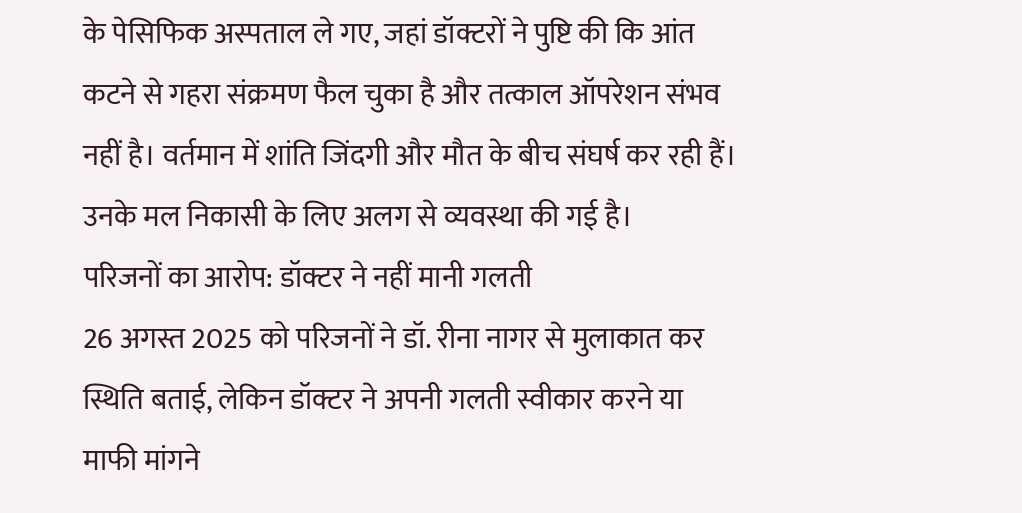के पेसिफिक अस्पताल ले गए, जहां डॉक्टरों ने पुष्टि की कि आंत कटने से गहरा संक्रमण फैल चुका है और तत्काल ऑपरेशन संभव नहीं है। वर्तमान में शांति जिंदगी और मौत के बीच संघर्ष कर रही हैं। उनके मल निकासी के लिए अलग से व्यवस्था की गई है।
परिजनों का आरोप: डॉक्टर ने नहीं मानी गलती
26 अगस्त 2025 को परिजनों ने डॉ. रीना नागर से मुलाकात कर स्थिति बताई, लेकिन डॉक्टर ने अपनी गलती स्वीकार करने या माफी मांगने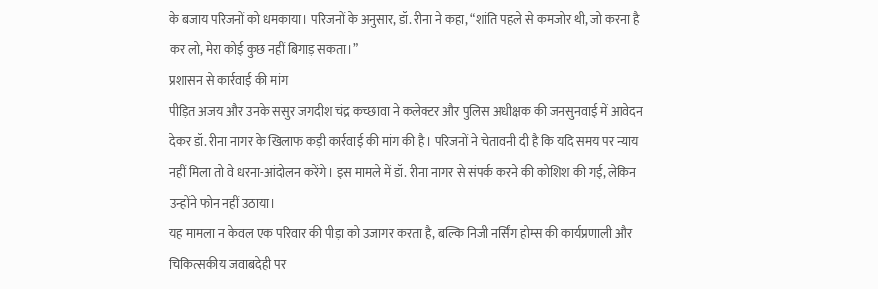के बजाय परिजनों को धमकाया। परिजनों के अनुसार, डॉ. रीना ने कहा, “शांति पहले से कमजोर थी, जो करना है कर लो, मेरा कोई कुछ नहीं बिगाड़ सकता।”
प्रशासन से कार्रवाई की मांग
पीड़ित अजय और उनके ससुर जगदीश चंद्र कच्छावा ने कलेक्टर और पुलिस अधीक्षक की जनसुनवाई में आवेदन देकर डॉ. रीना नागर के खिलाफ कड़ी कार्रवाई की मांग की है। परिजनों ने चेतावनी दी है कि यदि समय पर न्याय नहीं मिला तो वे धरना-आंदोलन करेंगे। इस मामले में डॉ. रीना नागर से संपर्क करने की कोशिश की गई, लेकिन उन्होंने फोन नहीं उठाया।
यह मामला न केवल एक परिवार की पीड़ा को उजागर करता है, बल्कि निजी नर्सिंग होम्स की कार्यप्रणाली और चिकित्सकीय जवाबदेही पर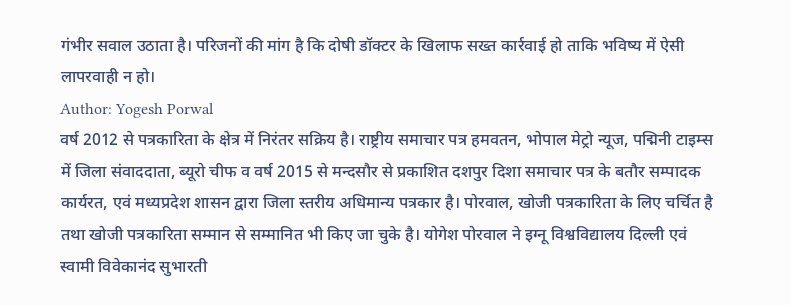गंभीर सवाल उठाता है। परिजनों की मांग है कि दोषी डॉक्टर के खिलाफ सख्त कार्रवाई हो ताकि भविष्य में ऐसी लापरवाही न हो।
Author: Yogesh Porwal
वर्ष 2012 से पत्रकारिता के क्षेत्र में निरंतर सक्रिय है। राष्ट्रीय समाचार पत्र हमवतन, भोपाल मेट्रो न्यूज, पद्मिनी टाइम्स में जिला संवाददाता, ब्यूरो चीफ व वर्ष 2015 से मन्दसौर से प्रकाशित दशपुर दिशा समाचार पत्र के बतौर सम्पादक कार्यरत, एवं मध्यप्रदेश शासन द्वारा जिला स्तरीय अधिमान्य पत्रकार है। पोरवाल, खोजी पत्रकारिता के लिए चर्चित है तथा खोजी पत्रकारिता सम्मान से सम्मानित भी किए जा चुके है। योगेश पोरवाल ने इग्नू विश्वविद्यालय दिल्ली एवं स्वामी विवेकानंद सुभारती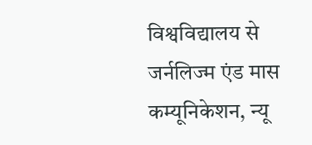विश्वविद्यालय से जर्नलिज्म एंड मास कम्यूनिकेशन, न्यू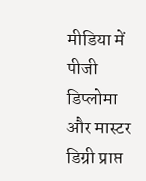मीडिया में पीजी डिप्लोमा और मास्टर डिग्री प्राप्त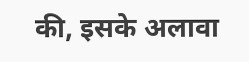की, इसके अलावा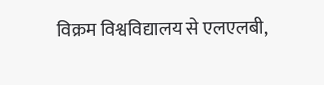विक्रम विश्वविद्यालय से एलएलबी,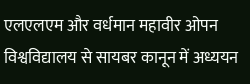एलएलएम और वर्धमान महावीर ओपन विश्वविद्यालय से सायबर कानून में अध्ययन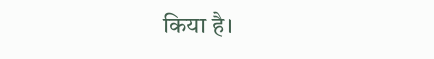किया है।